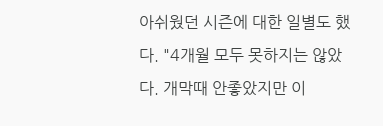아쉬웠던 시즌에 대한 일별도 했다. "4개월 모두 못하지는 않았다. 개막때 안좋았지만 이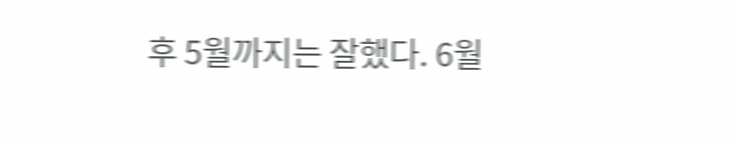후 5월까지는 잘했다. 6월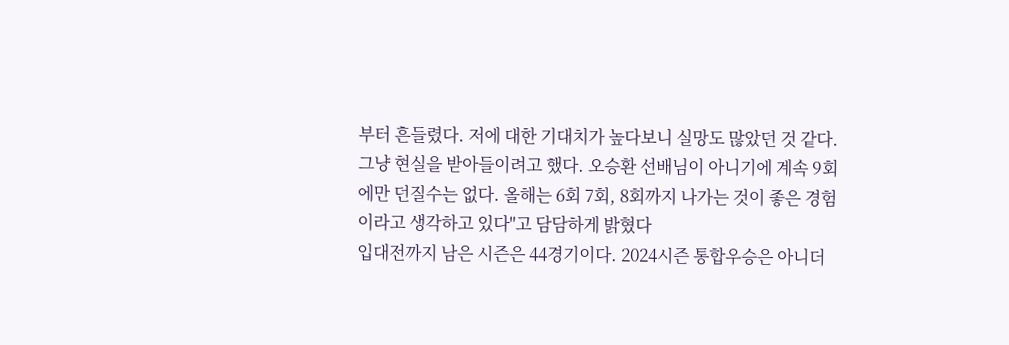부터 흔들렸다. 저에 대한 기대치가 높다보니 실망도 많았던 것 같다. 그냥 현실을 받아들이려고 했다. 오승환 선배님이 아니기에 계속 9회에만 던질수는 없다. 올해는 6회 7회, 8회까지 나가는 것이 좋은 경험이라고 생각하고 있다"고 담담하게 밝혔다
입대전까지 남은 시즌은 44경기이다. 2024시즌 통합우승은 아니더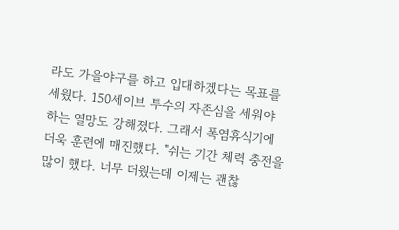라도 가을야구를 하고 입대하겠다는 목표를 세웠다. 150세이브 투수의 자존심을 세워야 하는 열망도 강해졌다. 그래서 폭염휴식기에 더욱 훈련에 매진했다. "쉬는 기간 체력 충전을 많이 했다. 너무 더웠는데 이제는 괜찮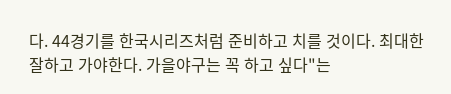다. 44경기를 한국시리즈처럼 준비하고 치를 것이다. 최대한 잘하고 가야한다. 가을야구는 꼭 하고 싶다"는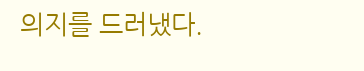의지를 드러냈다.